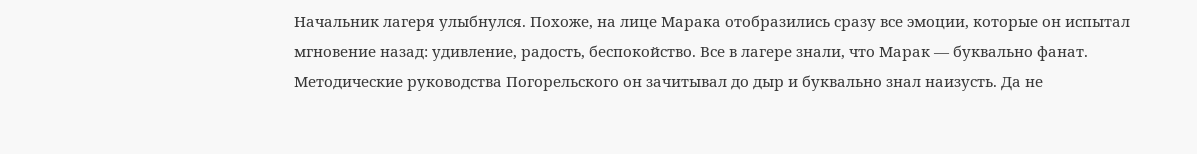Начальник лагеря улыбнулся. Похоже, на лице Марака отобразились сразу все эмоции, которые он испытал мгновение назад: удивление, радость, беспокойство. Все в лагере знали, что Марак — буквально фанат. Методические руководства Погорельского он зачитывал до дыр и буквально знал наизусть. Да не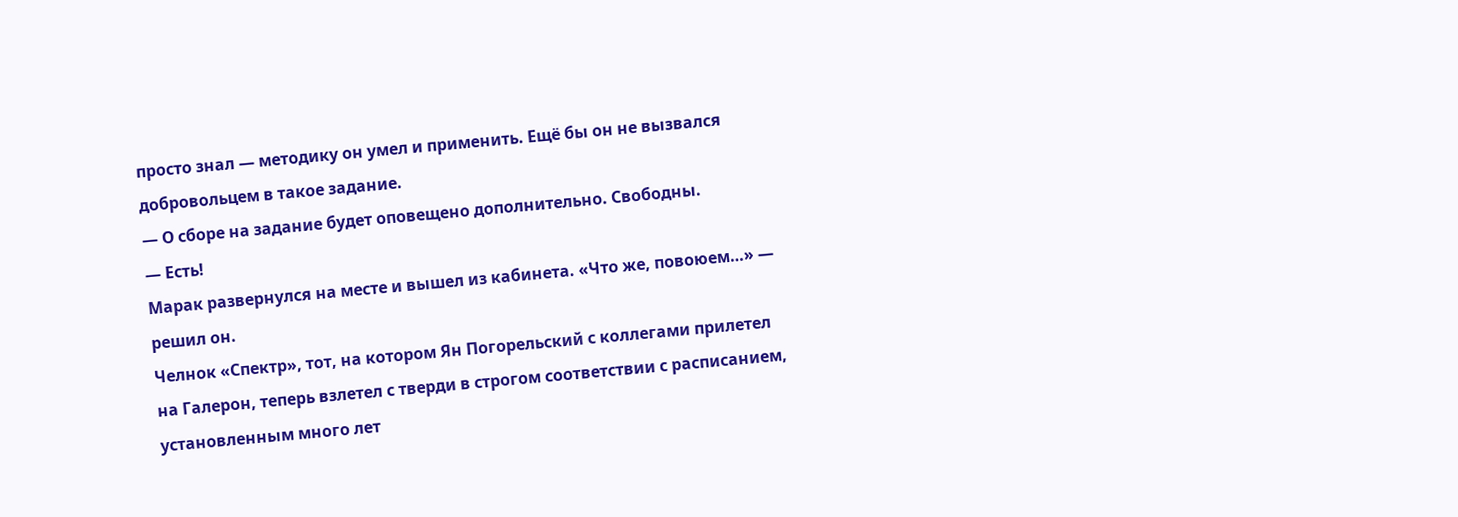просто знал — методику он умел и применить. Ещё бы он не вызвался добровольцем в такое задание.
— О сборе на задание будет оповещено дополнительно. Свободны.
— Есть!
Марак развернулся на месте и вышел из кабинета. «Что же, повоюем…» — решил он.
Челнок «Спектр», тот, на котором Ян Погорельский с коллегами прилетел на Галерон, теперь взлетел с тверди в строгом соответствии с расписанием, установленным много лет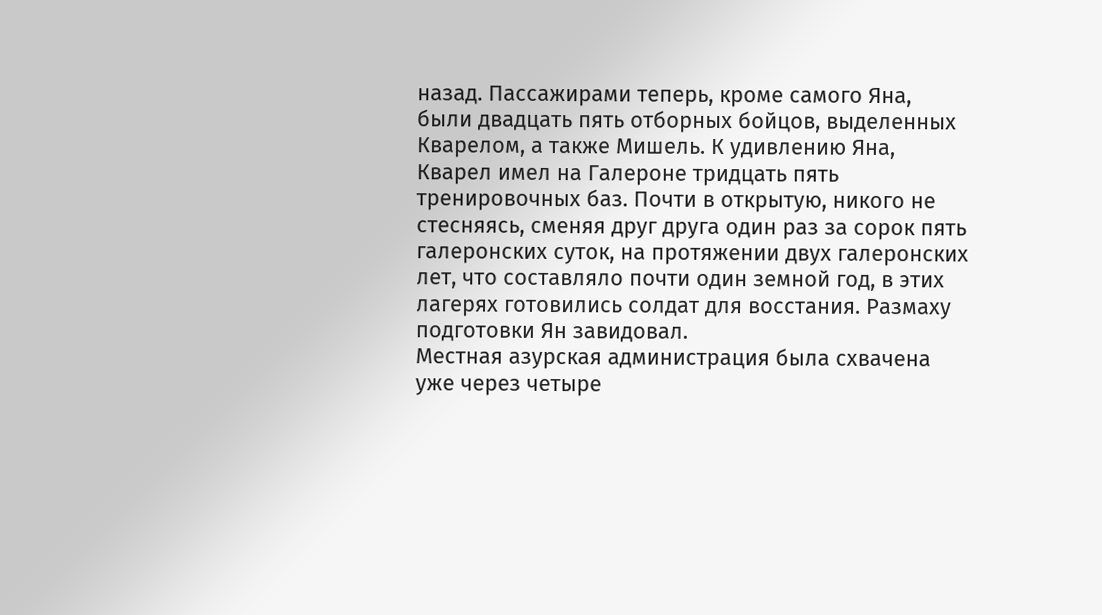назад. Пассажирами теперь, кроме самого Яна, были двадцать пять отборных бойцов, выделенных Кварелом, а также Мишель. К удивлению Яна, Кварел имел на Галероне тридцать пять тренировочных баз. Почти в открытую, никого не стесняясь, сменяя друг друга один раз за сорок пять галеронских суток, на протяжении двух галеронских лет, что составляло почти один земной год, в этих лагерях готовились солдат для восстания. Размаху подготовки Ян завидовал.
Местная азурская администрация была схвачена уже через четыре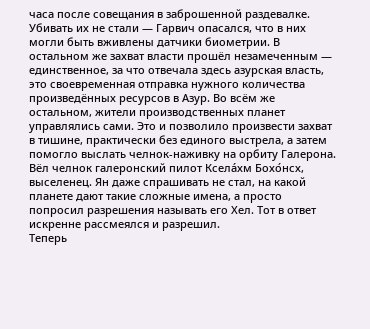часа после совещания в заброшенной раздевалке. Убивать их не стали — Гарвич опасался, что в них могли быть вживлены датчики биометрии. В остальном же захват власти прошёл незамеченным — единственное, за что отвечала здесь азурская власть, это своевременная отправка нужного количества произведённых ресурсов в Азур. Во всём же остальном, жители производственных планет управлялись сами. Это и позволило произвести захват в тишине, практически без единого выстрела, а затем помогло выслать челнок-наживку на орбиту Галерона.
Вёл челнок галеронский пилот Ксела́хм Бохо́нсх, выселенец. Ян даже спрашивать не стал, на какой планете дают такие сложные имена, а просто попросил разрешения называть его Хел. Тот в ответ искренне рассмеялся и разрешил.
Теперь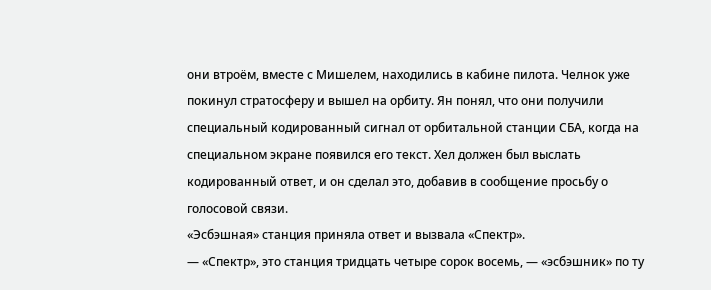они втроём, вместе с Мишелем, находились в кабине пилота. Челнок уже покинул стратосферу и вышел на орбиту. Ян понял, что они получили специальный кодированный сигнал от орбитальной станции СБА, когда на специальном экране появился его текст. Хел должен был выслать кодированный ответ, и он сделал это, добавив в сообщение просьбу о голосовой связи.
«Эсбэшная» станция приняла ответ и вызвала «Спектр».
— «Спектр», это станция тридцать четыре сорок восемь, — «эсбэшник» по ту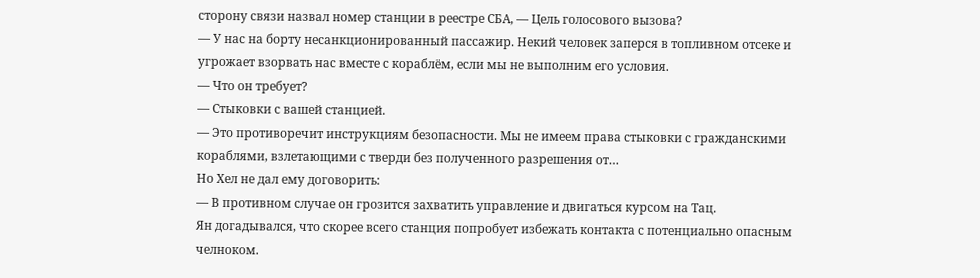сторону связи назвал номер станции в реестре СБА, — Цель голосового вызова?
— У нас на борту несанкционированный пассажир. Некий человек заперся в топливном отсеке и угрожает взорвать нас вместе с кораблём, если мы не выполним его условия.
— Что он требует?
— Стыковки с вашей станцией.
— Это противоречит инструкциям безопасности. Мы не имеем права стыковки с гражданскими кораблями, взлетающими с тверди без полученного разрешения от…
Но Хел не дал ему договорить:
— В противном случае он грозится захватить управление и двигаться курсом на Тац.
Ян догадывался, что скорее всего станция попробует избежать контакта с потенциально опасным челноком.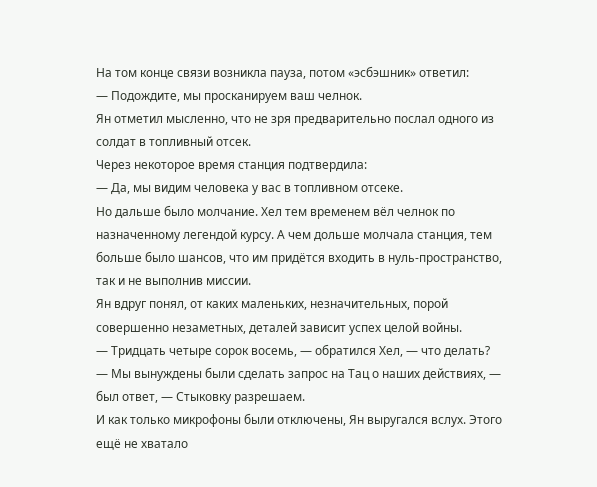На том конце связи возникла пауза, потом «эсбэшник» ответил:
— Подождите, мы просканируем ваш челнок.
Ян отметил мысленно, что не зря предварительно послал одного из солдат в топливный отсек.
Через некоторое время станция подтвердила:
— Да, мы видим человека у вас в топливном отсеке.
Но дальше было молчание. Хел тем временем вёл челнок по назначенному легендой курсу. А чем дольше молчала станция, тем больше было шансов, что им придётся входить в нуль-пространство, так и не выполнив миссии.
Ян вдруг понял, от каких маленьких, незначительных, порой совершенно незаметных, деталей зависит успех целой войны.
— Тридцать четыре сорок восемь, — обратился Хел, — что делать?
— Мы вынуждены были сделать запрос на Тац о наших действиях, — был ответ, — Стыковку разрешаем.
И как только микрофоны были отключены, Ян выругался вслух. Этого ещё не хватало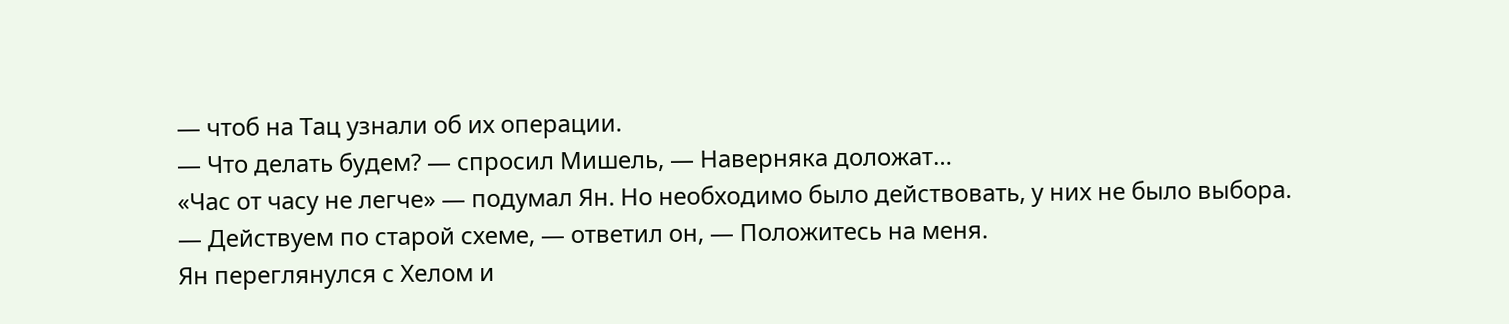— чтоб на Тац узнали об их операции.
— Что делать будем? — спросил Мишель, — Наверняка доложат…
«Час от часу не легче» — подумал Ян. Но необходимо было действовать, у них не было выбора.
— Действуем по старой схеме, — ответил он, — Положитесь на меня.
Ян переглянулся с Хелом и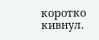коротко кивнул.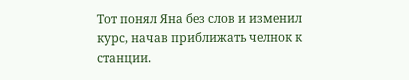Тот понял Яна без слов и изменил курс, начав приближать челнок к станции.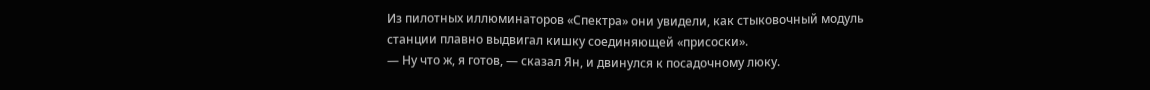Из пилотных иллюминаторов «Спектра» они увидели, как стыковочный модуль станции плавно выдвигал кишку соединяющей «присоски».
— Ну что ж, я готов, — сказал Ян, и двинулся к посадочному люку.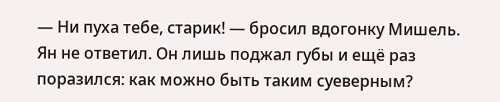— Ни пуха тебе, старик! — бросил вдогонку Мишель.
Ян не ответил. Он лишь поджал губы и ещё раз поразился: как можно быть таким суеверным?